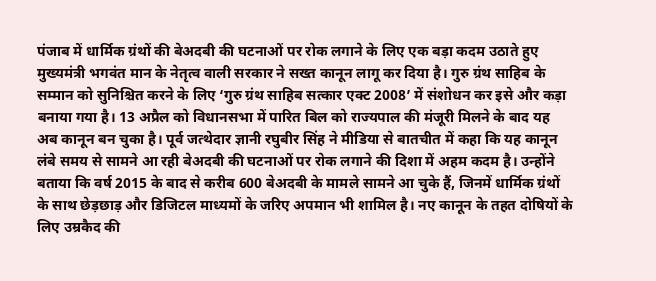पंजाब में धार्मिक ग्रंथों की बेअदबी की घटनाओं पर रोक लगाने के लिए एक बड़ा कदम उठाते हुए मुख्यमंत्री भगवंत मान के नेतृत्व वाली सरकार ने सख्त कानून लागू कर दिया है। गुरु ग्रंथ साहिब के सम्मान को सुनिश्चित करने के लिए ‘गुरु ग्रंथ साहिब सत्कार एक्ट 2008’ में संशोधन कर इसे और कड़ा बनाया गया है। 13 अप्रैल को विधानसभा में पारित बिल को राज्यपाल की मंजूरी मिलने के बाद यह अब कानून बन चुका है। पूर्व जत्थेदार ज्ञानी रघुबीर सिंह ने मीडिया से बातचीत में कहा कि यह कानून लंबे समय से सामने आ रही बेअदबी की घटनाओं पर रोक लगाने की दिशा में अहम कदम है। उन्होंने बताया कि वर्ष 2015 के बाद से करीब 600 बेअदबी के मामले सामने आ चुके हैं, जिनमें धार्मिक ग्रंथों के साथ छेड़छाड़ और डिजिटल माध्यमों के जरिए अपमान भी शामिल है। नए कानून के तहत दोषियों के लिए उम्रकैद की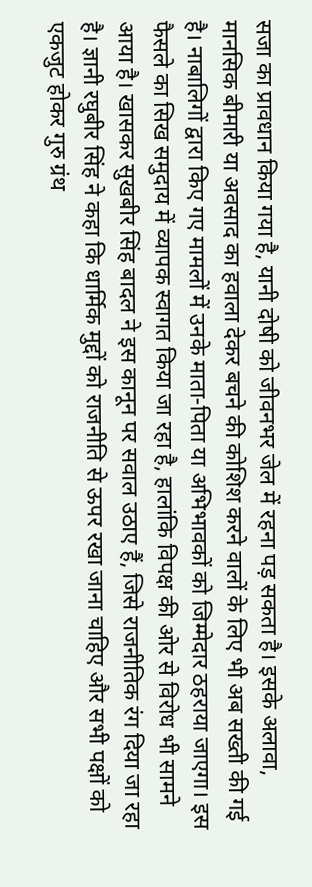सजा का प्रावधान किया गया है, यानी दोषी को जीवनभर जेल में रहना पड़ सकता है। इसके अलावा, मानसिक बीमारी या अवसाद का हवाला देकर बचने की कोशिश करने वालों के लिए भी अब सख्ती की गई है। नाबालिगों द्वारा किए गए मामलों में उनके माता-पिता या अभिभावकों को जिम्मेदार ठहराया जाएगा। इस फैसले का सिख समुदाय में व्यापक स्वागत किया जा रहा है, हालांकि विपक्ष की ओर से विरोध भी सामने आया है। खासकर सुखबीर सिंह बादल ने इस कानून पर सवाल उठाए हैं, जिसे राजनीतिक रंग दिया जा रहा है। ज्ञानी रघुबीर सिंह ने कहा कि धार्मिक मुद्दों को राजनीति से ऊपर रखा जाना चाहिए और सभी पक्षों को एकजुट होकर गुरु ग्रंथ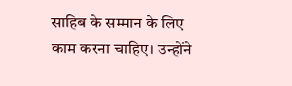साहिब के सम्मान के लिए काम करना चाहिए। उन्होंने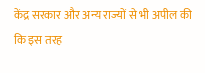केंद्र सरकार और अन्य राज्यों से भी अपील की कि इस तरह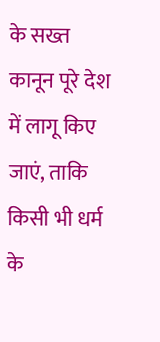के सख्त कानून पूरे देश में लागू किए जाएं, ताकि किसी भी धर्म के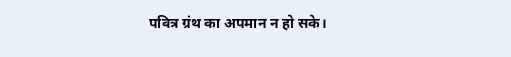पवित्र ग्रंथ का अपमान न हो सके।